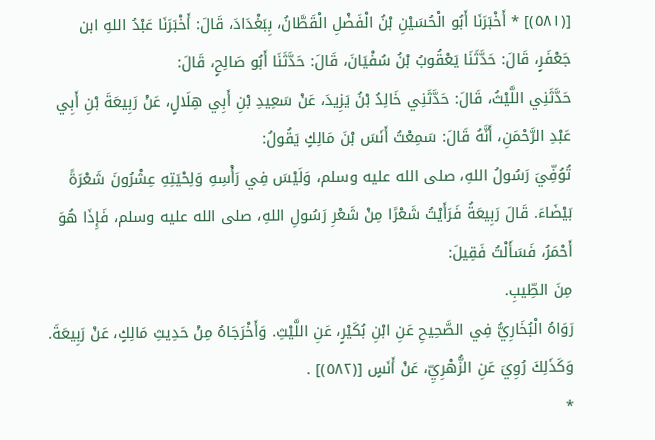[(٥٨١)] * أَخْبَرَنَا أَبُو الْحُسَيْنِ بْنُ الْفَضْلِ الْقَطَّانُ، بِبَغْدَادَ، قَالَ: أَخْبَرَنَا عَبْدُ اللهِ ابن جَعْفَرٍ، قَالَ: حَدَّثَنَا يَعْقُوبُ بْنُ سُفْيَانَ، قَالَ: حَدَّثَنَا أَبُو صَالِحٍ، قَالَ:
حَدَّثَنِي اللَّيْثُ، قَالَ: حَدَّثَنِي خَالِدُ بْنُ يَزِيدَ، عَنْ سَعِيدِ بْنِ أَبِي هِلَالٍ، عَنْ رَبِيعَةَ بْنِ أَبِي عَبْدِ الرَّحْمَنِ، أَنَّهُ قَالَ: سَمِعْتُ أَنَسَ بْنَ مَالِكٍ يَقُولُ:
تُوُفِّيَ رَسُولُ اللهِ، صلى الله عليه وسلم، وَلَيْسَ فِي رَأْسِهِ وَلِحْيَتِهِ عِشْرُونَ شَعْرَةً بَيْضَاءَ. قَالَ رَبِيعَةُ فَرَأَيْتُ شَعْرًا مِنْ شَعْرِ رَسُولِ اللهِ، صلى الله عليه وسلم، فَإِذَا هُوَ أَحْمَرُ، فَسَأَلْتُ فَقِيلَ:
مِنَ الطِّيبِ.
رَوَاهُ الْبُخَارِيُّ فِي الصَّحِيحِ عَنِ ابْنِ بُكَيْرٍ، عَنِ اللَّيْثِ. وَأَخْرَجَاهُ مِنْ حَدِيثِ مَالِكٍ، عَنْ رَبِيعَةَ. وَكَذَلِكَ رُوِيَ عَنِ الزُّهْرِيِّ، عَنْ أَنَسٍ [(٥٨٢)] .
*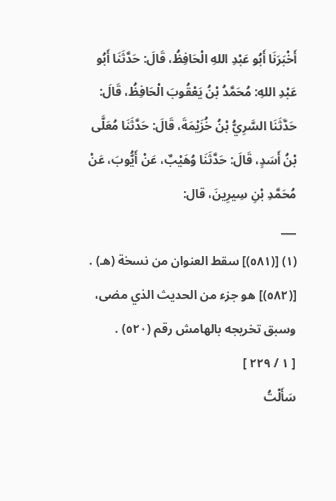أَخْبَرَنَا أَبُو عَبْدِ اللهِ الْحَافِظُ، قَالَ: حَدَّثَنَا أَبُو عَبْدِ اللهِ: مُحَمَّدُ بْنُ يَعْقُوبَ الْحَافِظُ، قَالَ: حَدَّثَنَا السَّرِيُّ بْنُ خُزَيْمَةَ، قَالَ: حَدَّثَنَا مُعَلَّى بْنُ أَسَدٍ، قَالَ: حَدَّثَنَا وُهَيْبٌ، عَنْ أَيُّوبَ، عَنْ مُحَمَّدِ بْنِ سِيرِينَ، قال:
___
(١) [(٥٨١)] سقط العنوان من نسخة (هـ) . [(٥٨٢)] هو جزء من الحديث الذي مضى، وسبق تخريجه بالهامش رقم (٥٢٠) .
[ ١ / ٢٢٩ ]
سَأَلْتُ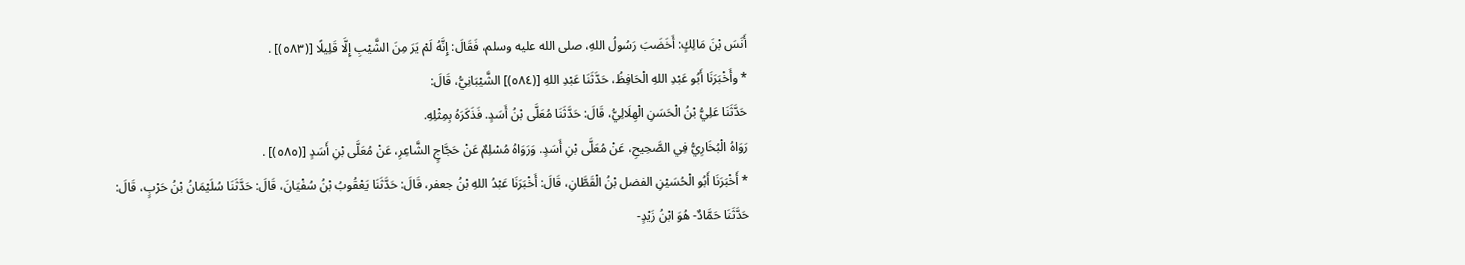أَنَسَ بْنَ مَالِكٍ: أَخَضَبَ رَسُولُ اللهِ، صلى الله عليه وسلم، فَقَالَ: إِنَّهُ لَمْ يَرَ مِنَ الشَّيْبِ إِلَّا قَلِيلًا [(٥٨٣)] .
* وأَخْبَرَنَا أَبُو عَبْدِ اللهِ الْحَافِظُ، حَدَّثَنَا عَبْدِ اللهِ [(٥٨٤)] الشَّيْبَانِيُّ، قَالَ:
حَدَّثَنَا عَلِيُّ بْنُ الْحَسَنِ الْهِلَالِيُّ، قَالَ: حَدَّثَنَا مُعَلَّى بْنُ أَسَدٍ. فَذَكَرَهُ بِمِثْلِهِ.
رَوَاهُ الْبُخَارِيُّ فِي الصَّحِيحِ، عَنْ مُعَلَّى بْنِ أَسَدٍ. وَرَوَاهُ مُسْلِمٌ عَنْ حَجَّاجٍ الشَّاعِرِ، عَنْ مُعَلَّى بْنِ أَسَدٍ [(٥٨٥)] .
* أَخْبَرَنَا أَبُو الْحُسَيْنِ الفضل بْنُ الْقَطَّانِ، قَالَ: أَخْبَرَنَا عَبْدُ اللهِ بْنُ جعفر، قَالَ: حَدَّثَنَا يَعْقُوبُ بْنُ سُفْيَانَ، قَالَ: حَدَّثَنَا سُلَيْمَانُ بْنُ حَرْبٍ، قَالَ:
حَدَّثَنَا حَمَّادٌ- هُوَ ابْنُ زَيْدٍ-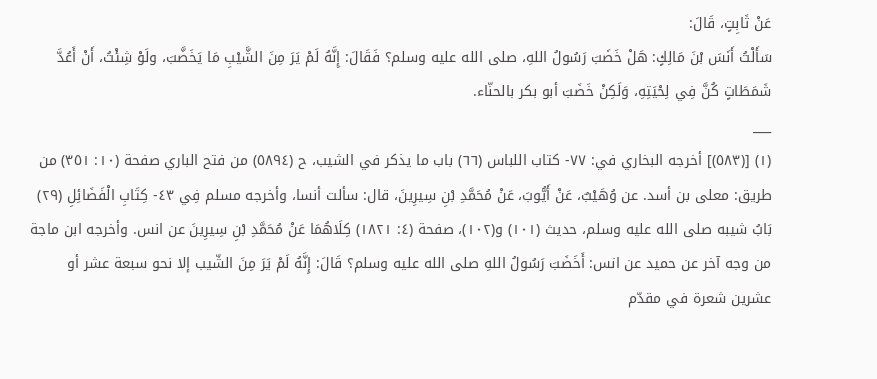عَنْ ثَابِتٍ، قَالَ:
سَأَلْتُ أَنَسَ بْنَ مَالِكٍ: هَلْ خَضَبَ رَسُولُ اللهِ، صلى الله عليه وسلم؟ فَقَالَ: إِنَّهُ لَمْ يَرَ مِنَ الشَّيْبِ مَا يَخَضَّبَ، ولَوْ شِئْتُ، أَنْ أَعُدَّ شَمَطَاتٍ كُنَّ فِي لِحْيَتِهِ، وَلَكِنْ خَضَبَ أبو بكر بالحنّاء.
___
(١) [(٥٨٣)] أخرجه البخاري في: ٧٧- كتاب اللباس (٦٦) باب ما يذكر في الشيب، ح (٥٨٩٤) من فتح الباري صفحة (١٠: ٣٥١) من طريق: معلى بن أسد. عن وُهَيْبٌ، عَنْ أَيُّوبَ، عَنْ مُحَمَّدِ بْنِ سِيرِينَ، قال: سألت أنسا، وأخرجه مسلم فِي ٤٣- كِتَابِ الْفَضَائِلِ (٢٩) بَابُ شيبه صلى الله عليه وسلم، حديث (١٠١) و(١٠٢)، صفحة (٤: ١٨٢١) كِلَاهُمَا عَنْ مُحَمَّدِ بْنِ سِيرِينَ عن انس. وأخرجه ابن ماجة من وجه آخر عن حميد عن انس: أَخَضَبَ رَسُولُ اللهِ صلى الله عليه وسلم؟ قَالَ: إِنَّهُ لَمْ يَرَ مِنَ الشّيب إلا نحو سبعة عشر أو عشرين شعرة في مقدّم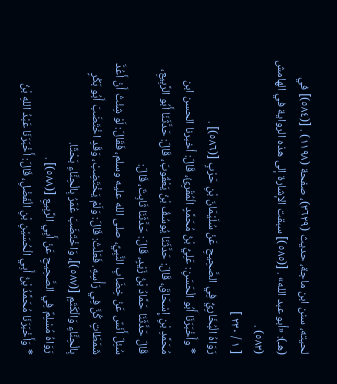لحيته، سنن ابن ماجة، حديث (٣٦٢٩)، صفحة (١١٩٨) . [(٥٨٤)] في (هـ): «أبو عبد الله» . [(٥٨٥)] سبقت الإشارة إلى هذه الرواية في الهامش (٥٨٣) .
[ ١ / ٢٣٠ ]
رَوَاهُ الْبُخَارِيُّ فِي الصَّحِيحِ عَنْ سُلَيْمَانَ بْنِ حَرْبٍ [(٥٨٦)] .
* وأَخْبَرَنَا أَبُو الْحَسَنِ: عَلِيُّ بْنُ مُحَمَّدٍ الْمُقْرِئُ، قَالَ: أخبرنا الحسن ابن مُحَمَّدِ بْنِ إِسْحَاقَ، قَالَ: حَدَّثَنَا يُوسُفُ بْنُ يَعْقُوبَ، قَالَ: حَدَّثَنَا أَبُو الرَّبِيعِ، قَالَ حَدَّثَنَا حَمَّادُ بْنُ زَيْدٍ، قَالَ: حَدَّثَنَا ثَابِتٌ، قَالَ:
سُئِلَ أَنَسٌ عَنْ خِضَابِ النَّبِيِّ، صلى الله عليه وسلم، فَقَالَ: لَوْ شِئْتُ أَنْ أَعُدَّ شَمَطَاتٍ كُنَّ فِي رَأْسِهِ. فَعَلْتُ: قَالَ: وَلَمْ يَخْتَضِبْ، وَقَدِ اخْتَضَبَ أَبُو بَكْرٍ بِالْحِنَّاءِ وَالْكَتَمِ [(٥٨٧)]، وَاخْتَضَبَ عُمَرُ بِالْحِنَّاءِ بَحْتًا.
رَوَاهُ مُسْلِمٌ فِي الصَّحِيحِ عَنْ أَبِي الرَّبِيعِ [(٥٨٨)] .
* وَأَخْبَرَنَا مُحَمَّدُ بْنُ أَبِي الْحُسَيْنِ بْنِ الْفَضْلِ، قَالَ: أَخْبَرَنَا عَبْدُ اللهِ بْنُ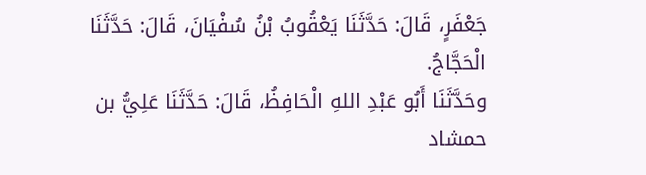جَعْفَرٍ، قَالَ: حَدَّثَنَا يَعْقُوبُ بْنُ سُفْيَانَ، قَالَ: حَدَّثَنَا الْحَجَّاجُ.
وحَدَّثَنَا أَبُو عَبْدِ اللهِ الْحَافِظُ، قَالَ: حَدَّثَنَا عَلِيُّ بن حمشاد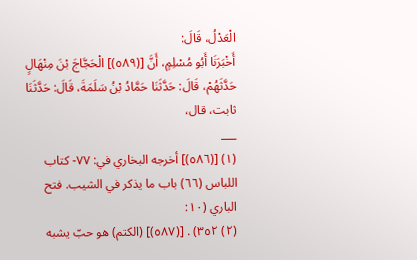الْعَدْلُ، قَالَ:
أَخْبَرَنَا أَبُو مُسْلِمٍ، أَنَّ [(٥٨٩)] الْحَجَّاجَ بْنَ مِنْهَالٍ حَدَّثَهُمْ، قَالَ: حَدَّثَنَا حَمَّادُ بْنُ سَلَمَةَ، قَالَ: حَدَّثَنَا ثابت، قال،
___
(١) [(٥٨٦)] أخرجه البخاري في: ٧٧- كتاب اللباس (٦٦) باب ما يذكر في الشيب. فتح الباري (١٠:
(٢) ٣٥٢) . [(٥٨٧)] (الكتم) هو حبّ يشبه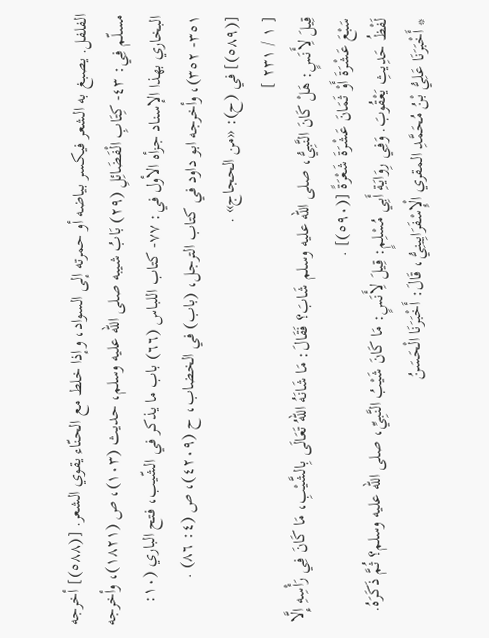الفلفل. يصبغ به الشعر فيكسر بياضه أو حمرته إلى السواد، وإذا خلط مع الحنّاء يقوي الشعر. [(٥٨٨)] أخرجه مسلّم فِي: ٤٣- كِتَابِ الْفَضَائِلِ (٢٩) بَابُ شيبه صلى الله عليه وسلم، حديث (١٠٣)، ص (١٨٢١)، وأخرجه البخاري بهذا الإسناد جزأه الأول في: ٧٧- كتاب اللباس (٦٦) باب ما يذكر في الشّيب، فتح الباري (١٠: ٣٥١- ٣٥٢)، وأخرجه ابو داود في كتاب الترجل، (باب) في الخضاب، ح (٤٢٠٩)، ص (٤: ٨٦) . [(٥٨٩)] في (ح): «من الحجاج» .
[ ١ / ٢٣١ ]
قِيلَ لِأَنَسٍ: هَلْ كَانَ النَّبِيُّ، صلى الله عليه وسلم شَابَ؟ فَقَالَ: مَا شَانَهُ اللهُ تَعَالَى بِالشَّيْبِ، مَا كَانَ فِي رَأْسِهِ إِلَّا سَبْعَ عَشْرَةَ أَوْ ثَمَانَ عَشْرَةَ شَعْرَةً [(٥٩٠)] .
لَفْظُ حَدِيثِ يَعْقُوبَ. وَفِي رِوَايَةِ أَبِي مُسْلِمٍ: قِيلَ لِأَنَسٍ: مَا كَانَ شَيْبُ النَّبِيِّ، صلى الله عليه وسلم؟ ثُمَّ ذَكَرَهُ.
* أَخْبَرَنَا عَلِيُّ بْنُ مُحَمَّدِ المقري الْإِسْفَرَايِينِيُّ، قَالَ: أَخْبَرَنَا الْحَسَنُ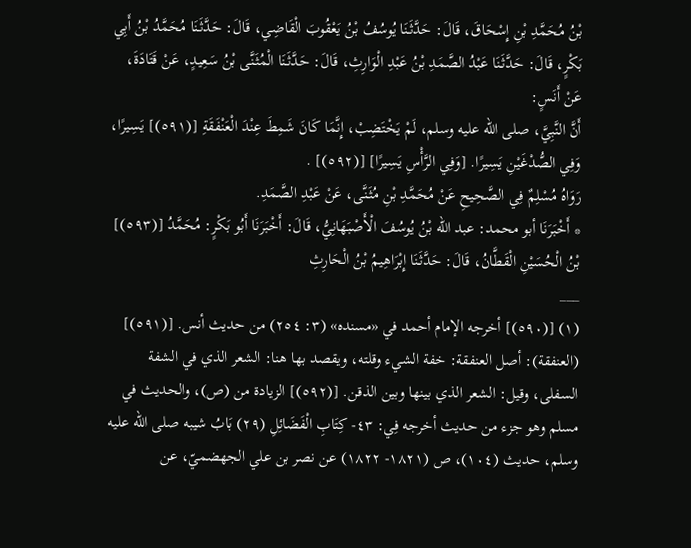بْنُ مُحَمَّدِ بْنِ إِسْحَاقَ، قَالَ: حَدَّثَنَا يُوسُفُ بْنُ يَعْقُوبَ الْقَاضِي، قَالَ: حَدَّثَنَا مُحَمَّدُ بْنُ أَبِي بَكْرٍ، قَالَ: حَدَّثَنَا عَبْدُ الصَّمَدِ بْنُ عَبْدِ الْوَارِثِ، قَالَ: حَدَّثَنَا الْمُثَنَّى بْنُ سَعِيدٍ، عَنْ قَتَادَةَ، عَنْ أَنَسٍ:
أَنَّ النَّبِيَّ، صلى الله عليه وسلم، لَمْ يَخْتَضِبْ، إِنَّمَا كَانَ شَمِطَ عِنْدَ الْعَنْفَقَةِ [(٥٩١)] يَسِيرًا، وَفِي الصُّدْغَيْنِ يَسِيرًا. [وَفِي الرَّأْسِ يَسِيرًا] [(٥٩٢)] .
رَوَاهُ مُسْلِمٌ فِي الصَّحِيحِ عَنْ مُحَمَّدِ بْنِ مُثَنَّى، عَنْ عَبْدِ الصَّمَدِ.
* أَخْبَرَنَا أبو محمد: عبد الله بْنُ يُوسُفَ الْأَصْبَهَانِيُّ، قَالَ: أَخْبَرَنَا أَبُو بَكْرٍ: مُحَمَّدُ [(٥٩٣)] بْنُ الْحُسَيْنِ الْقَطَّانُ، قَالَ: حَدَّثَنَا إِبْرَاهِيمُ بْنُ الْحَارِثِ
___
(١) [(٥٩٠)] أخرجه الإمام أحمد في «مسنده» (٣: ٢٥٤) من حديث أنس. [(٥٩١)] (العنفقة): أصل العنفقة: خفة الشيء وقلته، ويقصد بها هنا: الشعر الذي في الشفة السفلى، وقيل: الشعر الذي بينها وبين الذقن. [(٥٩٢)] الزيادة من (ص)، والحديث في مسلم وهو جزء من حديث أخرجه فِي: ٤٣- كِتَابِ الْفَضَائِلِ (٢٩) بَابُ شيبه صلى الله عليه وسلم، حديث (١٠٤)، ص (١٨٢١- ١٨٢٢) عن نصر بن علي الجهضميّ، عن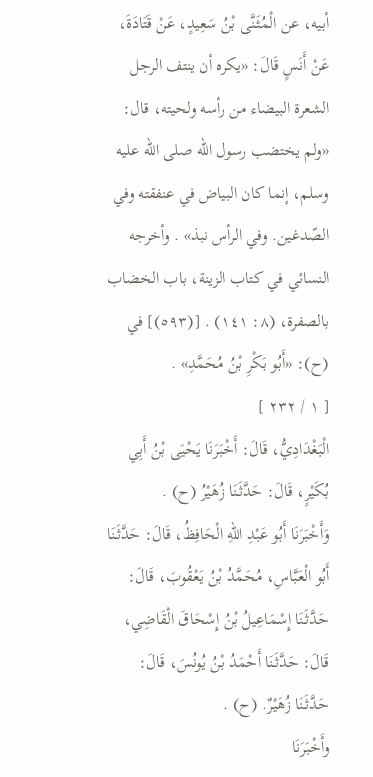أبيه، عن الْمُثَنَّى بْنُ سَعِيدٍ، عَنْ قَتَادَةَ، عَنْ أَنَسٍ قَالَ: «يكره أن ينتف الرجل الشعرة البيضاء من رأسه ولحيته، قال: «ولم يختضب رسول الله صلى الله عليه وسلم، إنما كان البياض في عنفقته وفي الصّدغين. وفي الرأس نبذ» . وأخرجه النسائي في كتاب الزينة، باب الخضاب بالصفرة، (٨: ١٤١) . [(٥٩٣)] في (ح): «أَبُو بَكْرِ بْنُ مُحَمَّدِ» .
[ ١ / ٢٣٢ ]
الْبَغْدَادِيُّ، قَالَ: أَخْبَرَنَا يَحْيَى بْنُ أَبِي بُكَيْرٍ، قَالَ: حَدَّثَنَا زُهَيْرُ (ح) .
وَأَخْبَرَنَا أَبُو عَبْدِ اللهِ الْحَافِظُ، قَالَ: حَدَّثَنَا أَبُو الْعَبَّاسِ، مُحَمَّدُ بْنُ يَعْقُوبَ، قَالَ: حَدَّثَنَا إِسْمَاعِيلُ بْنُ إِسْحَاقَ الْقَاضِي، قَالَ: حَدَّثَنَا أَحْمَدُ بْنُ يُونُسَ، قَالَ: حَدَّثَنَا زُهَيْرٌ. (ح) .
وأَخْبَرَنَا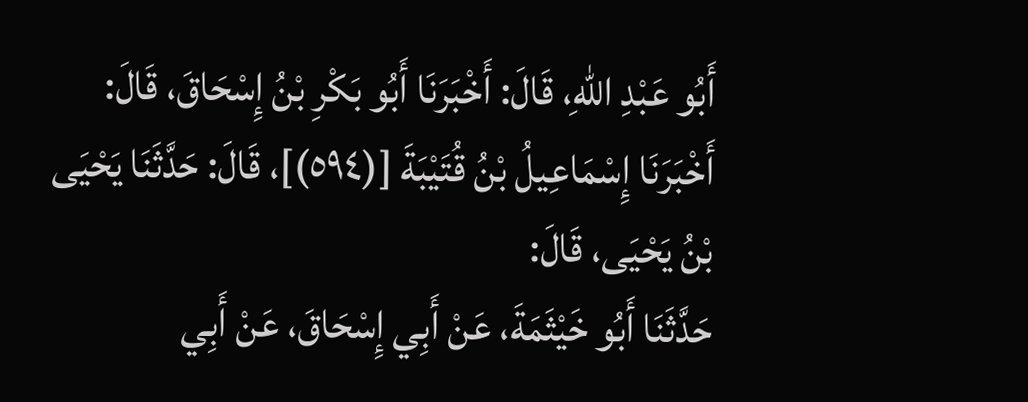أَبُو عَبْدِ اللهِ، قَالَ: أَخْبَرَنَا أَبُو بَكْرِ بْنُ إِسْحَاقَ، قَالَ:
أَخْبَرَنَا إِسْمَاعِيلُ بْنُ قُتَيْبَةَ [(٥٩٤)]، قَالَ: حَدَّثَنَا يَحْيَى بْنُ يَحْيَى، قَالَ:
حَدَّثَنَا أَبُو خَيْثَمَةَ، عَنْ أَبِي إِسْحَاقَ، عَنْ أَبِي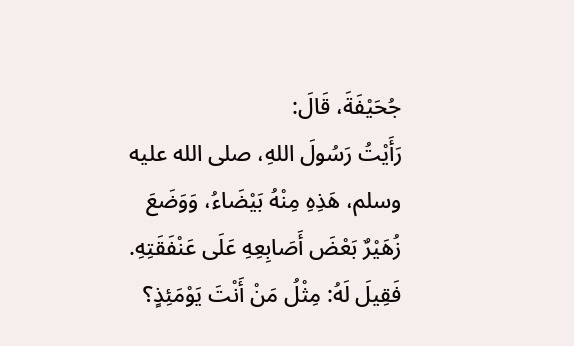جُحَيْفَةَ، قَالَ:
رَأَيْتُ رَسُولَ اللهِ، صلى الله عليه وسلم، هَذِهِ مِنْهُ بَيْضَاءُ، وَوَضَعَ زُهَيْرٌ بَعْضَ أَصَابِعِهِ عَلَى عَنْفَقَتِهِ. فَقِيلَ لَهُ: مِثْلُ مَنْ أَنْتَ يَوْمَئِذٍ؟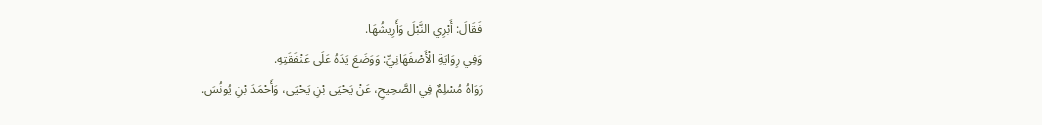فَقَالَ: أَبْرِي النَّبْلَ وَأَرِيشُهَا.
وَفِي رِوَايَةِ الْأَصْفَهَانِيِّ: وَوَضَعَ يَدَهُ عَلَى عَنْفَقَتِهِ.
رَوَاهُ مُسْلِمٌ فِي الصَّحِيحِ، عَنْ يَحْيَى بْنِ يَحْيَى، وَأَحْمَدَ بْنِ يُونُسَ.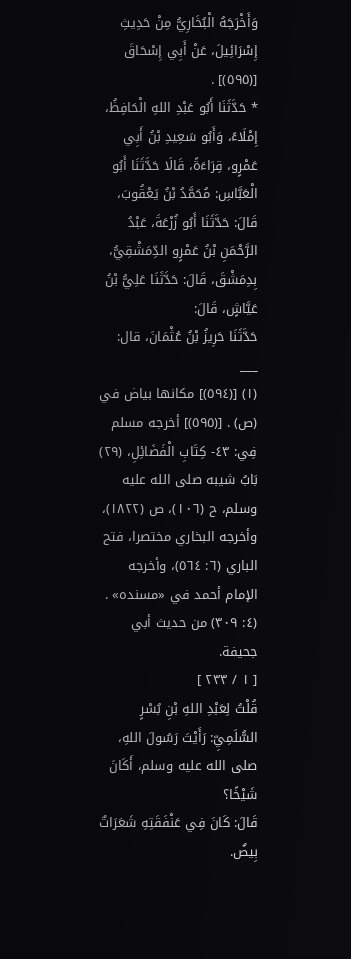وَأَخْرَجَهُ الْبُخَارِيُّ مِنْ حَدِيثِ إِسْرَائِيلَ، عَنْ أَبِي إِسْحَاقَ [(٥٩٥)] .
* حَدَّثَنَا أَبُو عَبْدِ اللهِ الْحَافِظُ، إِمْلَاءً، وَأَبُو سَعِيدِ بْنُ أَبِي عَمْرٍو، قِرَاءَةً، قَالَا حَدَّثَنَا أَبُو الْعَبَّاسِ: مُحَمَّدُ بْنُ يَعْقُوبَ، قَالَ: حَدَّثَنَا أَبُو زُرْعَةَ، عَبْدُ الرَّحْمَنِ بْنُ عَمْرٍو الدِّمَشْقِيُّ، بِدِمَشْقَ، قَالَ: حَدَّثَنَا عَلِيُّ بْنُ عَيَّاشٍ، قَالَ:
حَدَّثَنَا حَرِيزُ بْنُ عُثْمَانَ، قال:
___
(١) [(٥٩٤)] مكانها بياض في (ص) . [(٥٩٥)] أخرجه مسلم فِي: ٤٣- كِتَابِ الْفَضَائِلِ، (٢٩) بَابُ شيبه صلى الله عليه وسلم، ح (١٠٦)، ص (١٨٢٢)، وأخرجه البخاري مختصرا، فتح الباري (٦: ٥٦٤)، وأخرجه الإمام أحمد في «مسنده» . (٤: ٣٠٩) من حديث أبي جحيفة.
[ ١ / ٢٣٣ ]
قُلْتُ لِعَبْدِ اللهِ بْنِ بُسْرٍ السُّلَمِيِّ: رَأَيْتَ رَسُولَ اللهِ، صلى الله عليه وسلم، أَكَانَ شَيْخًا؟
قَالَ: كَانَ فِي عَنْفَقَتِهِ شَعَرَاتٌ بِيضٌ.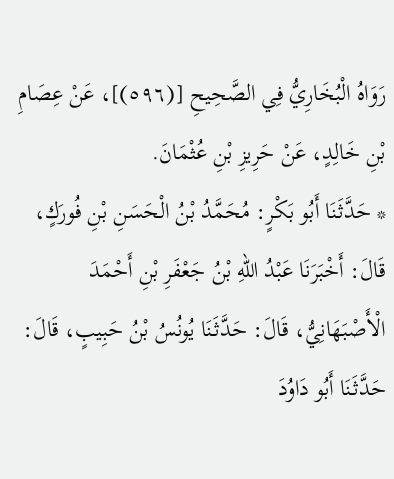رَوَاهُ الْبُخَارِيُّ فِي الصَّحِيحِ [(٥٩٦)]، عَنْ عِصَامِ بْنِ خَالِدٍ، عَنْ حَرِيزِ بْنِ عُثْمَانَ.
* حَدَّثَنَا أَبُو بَكْرٍ: مُحَمَّدُ بْنُ الْحَسَنِ بْنِ فُورَكٍ، قَالَ: أَخْبَرَنَا عَبْدُ اللهِ بْنُ جَعْفَرِ بْنِ أَحْمَدَ الْأَصْبَهَانِيُّ، قَالَ: حَدَّثَنَا يُونُسُ بْنُ حَبِيبٍ، قَالَ: حَدَّثَنَا أَبُو دَاوُدَ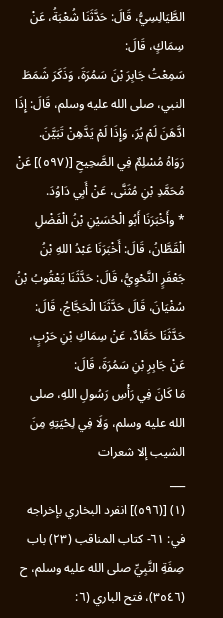الطَّيَالِسِيُّ، قَالَ: حَدَّثَنَا شُعْبَةُ، عَنْ سِمَاكٍ، قَالَ:
سَمِعْتُ جَابِرَ بْنَ سَمُرَةَ، وَذَكَرَ شَمَطَ النبي، صلى الله عليه وسلم، قَالَ: إِذَا ادَّهَنَ لَمْ يُرَ، وَإِذَا لَمْ يَدَّهِنْ تَبَيَّنَ.
رَوَاهُ مُسْلِمٌ فِي الصَّحِيحِ [(٥٩٧)] عَنْ مُحَمَّدِ بْنِ مُثَنَّى، عَنْ أَبِي دَاوُدَ.
* وأَخْبَرَنَا أَبُو الْحُسَيْنِ بْنُ الْفَضْلِ الْقَطَّانُ، قَالَ: أَخْبَرَنَا عَبْدُ اللهِ بْنُ جَعْفَرٍ النَّحْوِيُّ، قَالَ: حَدَّثَنَا يَعْقُوبُ بْنُ سُفْيَانَ، قَالَ حَدَّثَنَا الْحَجَّاجُ، قَالَ: حَدَّثَنَا حَمَّادٌ، عَنْ سِمَاكِ بْنِ حَرْبٍ، عَنْ جَابِرِ بْنِ سَمُرَةَ، قَالَ:
مَا كَانَ فِي رَأْسِ رَسُولِ اللهِ، صلى الله عليه وسلم، وَلَا فِي لِحْيَتِهِ مِنَ الشيب إلا شعرات
___
(١) [(٥٩٦)] انفرد البخاري بإخراجه في: ٦١- كتاب المناقب (٢٣) باب صِفَةِ النَّبِيِّ صلى الله عليه وسلم، ح (٣٥٤٦)، فتح الباري (٦: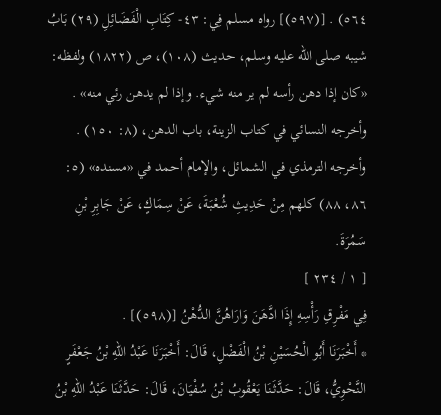٥٦٤) . [(٥٩٧)] رواه مسلم فِي: ٤٣- كِتَابِ الْفَضَائِلِ (٢٩) بَابُ شيبه صلى الله عليه وسلم، حديث (١٠٨)، ص (١٨٢٢) ولفظه: «كان إذا دهن رأسه لم ير منه شيء. وإذا لم يدهن رئي منه» . وأخرجه النسائي في كتاب الزينة، باب الدهن، (٨: ١٥٠) . وأخرجه الترمذي في الشمائل، والإمام أحمد في «مسنده» (٥: ٨٦، ٨٨) كلهم مِنْ حَدِيثِ شُعْبَةَ، عَنْ سِمَاكٍ، عَنْ جَابِرِ بْنِ سَمُرَةَ.
[ ١ / ٢٣٤ ]
فِي مَفْرِقِ رَأْسِهِ إِذَا ادَّهَنَ وَارَاهُنَّ الدُّهْنُ [(٥٩٨)] .
* أَخْبَرَنَا أَبُو الْحُسَيْنِ بْنُ الْفَضْلِ، قَالَ: أَخْبَرَنَا عَبْدُ اللهِ بْنُ جَعْفَرٍ النَّحْوِيُّ، قَالَ: حَدَّثَنَا يَعْقُوبُ بْنُ سُفْيَانَ، قَالَ: حَدَّثَنَا عَبْدُ اللهِ بْنُ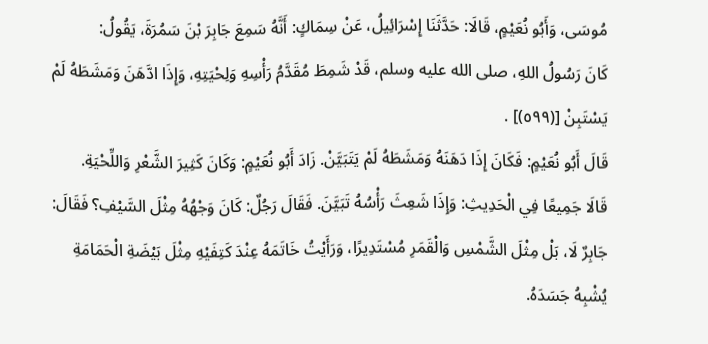مُوسَى، وَأَبُو نُعَيْمٍ، قَالَا: حَدَّثَنَا إِسْرَائِيلُ، عَنْ سِمَاكٍ: أَنَّهُ سَمِعَ جَابِرَ بْنَ سَمُرَةَ، يَقُولُ:
كَانَ رَسُولُ اللهِ، صلى الله عليه وسلم، قَدْ شَمِطَ مُقَدَّمُ رَأْسِهِ وَلِحْيَتِهِ، وَإِذَا ادَّهَنَ وَمَشَطَهُ لَمْ يَسْتَبِنْ [(٥٩٩)] .
قَالَ أَبُو نُعَيْمٍ: فَكَانَ إِذَا دَهَنَهُ وَمَشَطَهُ لَمْ يَتَبَيَّنْ. زَادَ أَبُو نُعَيْمٍ: وَكَانَ كَثِيرَ الشَّعْرِ وَاللِّحْيَةِ.
قَالَا جَمِيعًا فِي الْحَدِيثِ: وَإِذَا شَعِثَ رَأْسُهُ تَبَيَّنَ. فَقَالَ رَجُلٌ: كَانَ وَجْهُهُ مِثْلَ السَّيْفِ؟ فَقَالَ: جَابِرٌ لَا، بَلْ مِثْلَ الشَّمْسِ وَالْقَمَرِ مُسْتَدِيرًا، وَرَأَيْتُ خَاتَمَهُ عِنْدَ كَتِفَيْهِ مِثْلَ بَيْضَةِ الْحَمَامَةِ يُشْبِهُ جَسَدَهُ.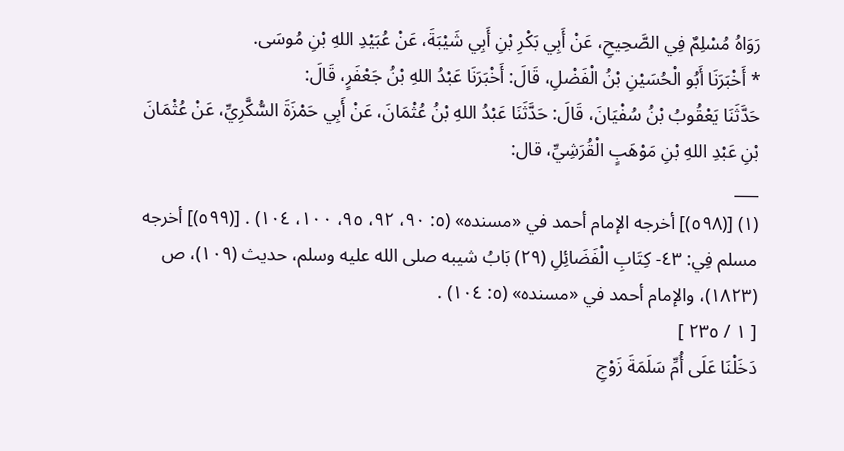رَوَاهُ مُسْلِمٌ فِي الصَّحِيحِ، عَنْ أَبِي بَكْرِ بْنِ أَبِي شَيْبَةَ، عَنْ عُبَيْدِ اللهِ بْنِ مُوسَى.
* أَخْبَرَنَا أَبُو الْحُسَيْنِ بْنُ الْفَضْلِ، قَالَ: أَخْبَرَنَا عَبْدُ اللهِ بْنُ جَعْفَرٍ، قَالَ:
حَدَّثَنَا يَعْقُوبُ بْنُ سُفْيَانَ، قَالَ: حَدَّثَنَا عَبْدُ اللهِ بْنُ عُثْمَانَ، عَنْ أَبِي حَمْزَةَ السُّكَّرِيِّ، عَنْ عُثْمَانَ بْنِ عَبْدِ اللهِ بْنِ مَوْهَبٍ الْقُرَشِيِّ، قال:
___
(١) [(٥٩٨)] أخرجه الإمام أحمد في «مسنده» (٥: ٩٠، ٩٢، ٩٥، ١٠٠، ١٠٤) . [(٥٩٩)] أخرجه مسلم فِي: ٤٣- كِتَابِ الْفَضَائِلِ (٢٩) بَابُ شيبه صلى الله عليه وسلم، حديث (١٠٩)، ص (١٨٢٣)، والإمام أحمد في «مسنده» (٥: ١٠٤) .
[ ١ / ٢٣٥ ]
دَخَلْنَا عَلَى أُمِّ سَلَمَةَ زَوْجِ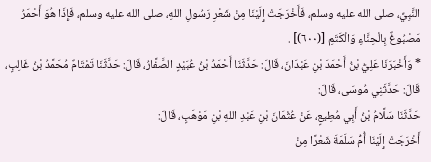النَّبِيِّ، صلى الله عليه وسلم، فَأَخْرَجَتْ إِلَيْنَا مِنْ شَعْرِ رَسُولِ اللهِ، صلى الله عليه وسلم، فَإِذَا هُوَ أَحْمَرُ مَصْبُوغٌ بِالْحِنَّاءِ وَالْكَتَمِ [(٦٠٠)] .
* وَأَخْبَرَنَا عَلِيُّ بْنُ أَحْمَدَ بْنِ عَبْدَانَ، قَالَ: حَدَّثَنَا أَحْمَدُ بْنُ عُبَيْدٍ الصَّفَّارُ، قَالَ: حَدَّثَنَا تَمْتَامٌ مُحَمَّدُ بْنُ غَالِبٍ، قَالَ: حَدَّثَنِي مُوسَى، قَالَ:
حَدَّثَنَا سَلَّامُ بْنُ أَبِي مُطِيعٍ، عَنْ عُثْمَانَ بْنِ عَبْدِ اللهِ بْنِ مَوْهَبٍ، قَالَ:
أَخْرَجَتْ إِلَيْنَا أُمُّ سَلَمَةَ شَعْرًا مِنْ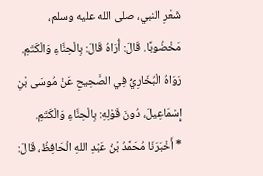شَعْرِ النبي، صلى الله عليه وسلم، مَخْضُوبًا. قَالَ: أُرَاهُ قَالَ: بِالْحِنَّاءِ وَالْكَتَمِ.
رَوَاهُ الْبُخَارِيُّ فِي الصَّحِيحِ عَنْ مُوسَى بْنِ إِسْمَاعِيلَ، دُونَ قَوْلِهِ: بِالْحِنَّاءِ وَالْكَتَمِ.
* أَخْبَرَنَا مُحَمَّدُ بْنُ عَبْدِ اللهِ الْحَافِظُ، قَالَ: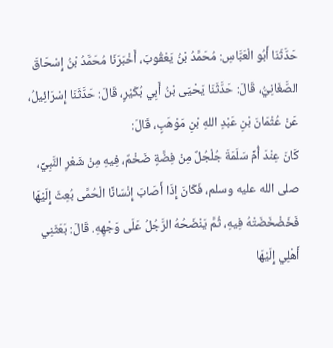حَدَّثَنَا أَبُو الْعَبَّاسِ: مُحَمَّدُ بْنُ يَعْقُوبَ، أَخْبَرَنَا مُحَمَّدُ بْنُ إِسْحَاقَ الصَّغَانِيُّ، قَالَ: حَدَّثَنَا يَحْيَى بْنُ أَبِي بُكَيْرٍ، قَالَ: حَدَّثَنَا إِسْرَائِيلُ، عَنْ عُثْمَانَ بْنِ عَبْدِ اللهِ بْنِ مَوْهَبٍ، قَالَ:
كَانَ عِنْدَ أُمِّ سَلَمَةَ جُلْجُلٌ مِنْ فِضَّةٍ ضَخْمٌ، فِيهِ مِنْ شَعْرِ النَّبِيِّ، صلى الله عليه وسلم، فَكَانَ إِذَا أَصَابَ إِنْسَانًا الْحُمَّى بُعِثَ إِلَيْهَا فَخَضْخَضَتْهُ فِيهِ، ثُمَّ يَنْضَحُهُ الرَّجُلُ عَلَى وَجْهِهِ. قَالَ: بَعَثَنِي أَهْلِي إِلَيْهَا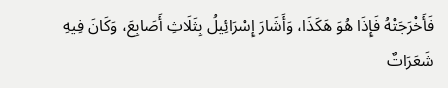فَأَخْرَجَتْهُ فَإِذَا هُوَ هَكَذَا، وَأَشَارَ إِسْرَائِيلُ بِثَلَاثِ أَصَابِعَ، وَكَانَ فِيهِ شَعَرَاتٌ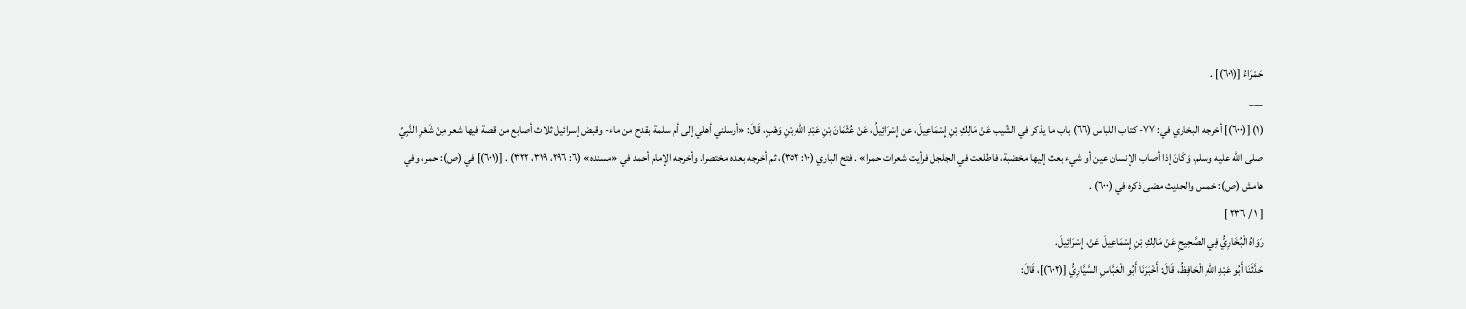حَمْرَاءُ [(٦٠١)] .
___
(١) [(٦٠٠)] أخرجه البخاري في: ٧٧- كتاب اللباس (٦٦) باب ما يذكر في الشّيب عَنْ مَالِكِ بْنِ إِسْمَاعِيلَ، عن إِسْرَائِيلُ، عَنْ عُثْمَانَ بْنِ عَبْدِ اللهِ بْنِ وَهْبٍ، قَالَ: «أرسلني أهلي إلى أم سلمة بقدح من ماء- وقبض إسرائيل ثلاث أصابع من قصة فيها شعر مِنْ شَعْرِ النَّبِيِّ صلى الله عليه وسلم، وَكَانَ إذا أصاب الإنسان عين أو شيء بعث إليها مخضبة، فاطلعت في الجلجل فرأيت شعرات حمرا» . فتح الباري (١٠: ٣٥٢)، ثم أخرجه بعده مختصرا. وأخرجه الإمام أحمد في «مسنده» (٦: ٢٩٦، ٣١٩، ٣٢٢) . [(٦٠١)] في (ص): حمر، وفي هامش (ص): خمس والحديث مضى ذكره في (٦٠٠) .
[ ١ / ٢٣٦ ]
رَوَاهُ الْبُخَارِيُّ فِي الصَّحِيحِ عَنْ مَالِكِ بْنِ إِسْمَاعِيلَ عَنْ، إِسْرَائِيلَ.
حَدَّثَنَا أَبُو عَبْدِ اللهِ الْحَافِظُ، قَالَ: أَخْبَرَنَا أَبُو الْعَبَّاسِ السَّيَّارِيُّ [(٦٠٢)]، قَالَ: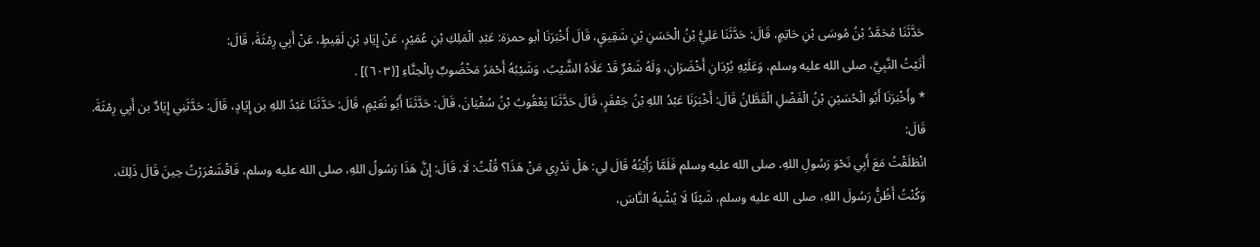حَدَّثَنَا مُحَمَّدُ بْنُ مُوسَى بْنِ حَاتِمٍ، قَالَ: حَدَّثَنَا عَلِيُّ بْنُ الْحَسَنِ بْنِ شَقِيقٍ، قَالَ أَخْبَرَنَا أبو حمزة: عَبْدِ الْمَلِكِ بْنِ عُمَيْرٍ، عَنْ إِيَادِ بْنِ لَقِيطٍ، عَنْ أَبِي رِمْثَةَ، قَالَ:
أَتَيْتُ النَّبِيَّ، صلى الله عليه وسلم، وَعَلَيْهِ بُرْدَانِ أَخْضَرَانِ، وَلَهُ شَعْرٌ قَدْ عَلَاهُ الشَّيْبُ، وَشَيْبُهُ أَحْمَرُ مَخْضُوبٌ بِالْحِنَّاءِ [(٦٠٣)] .
* وأَخْبَرَنَا أَبُو الْحُسَيْنِ بْنُ الْفَضْلِ الْقَطَّانُ قَالَ: أَخْبَرَنَا عَبْدُ اللهِ بْنُ جَعْفَرٍ، قَالَ حَدَّثَنَا يَعْقُوبُ بْنُ سُفْيَانَ، قَالَ: حَدَّثَنَا أَبُو نُعَيْمٍ، قَالَ: حَدَّثَنَا عَبْدُ اللهِ بن إِيَادٍ، قَالَ: حَدَّثَنِي إِيَادٌ بن أَبِي رِمْثَةَ. قَالَ:
انْطَلَقْتُ مَعَ أَبِي نَحْوَ رَسُولِ اللهِ، صلى الله عليه وسلم فَلَمَّا رَأَيْتُهُ قَالَ لِي: هَلْ تَدْرِي مَنْ هَذَا؟ قُلْتُ: لَا. قَالَ: إِنَّ هَذَا رَسُولُ اللهِ، صلى الله عليه وسلم، فَاقْشَعْرَرْتُ حِينَ قَالَ ذَلِكَ، وَكُنْتُ أَظُنُّ رَسُولَ اللهِ، صلى الله عليه وسلم، شَيْئًا لَا يُشْبِهُ النَّاسَ،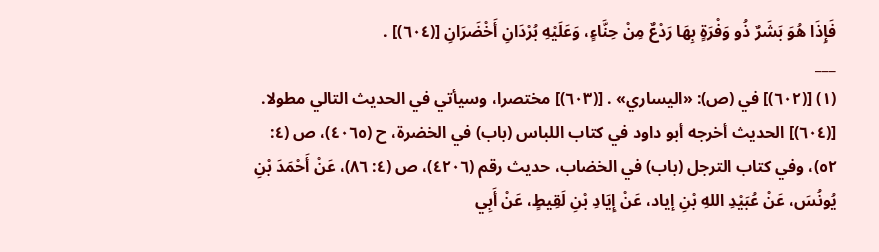فَإِذَا هُوَ بَشَرٌ ذُو وَفْرَةٍ بِهَا رَدْعٌ مِنْ حِنَّاءٍ، وَعَلَيْهِ بُرْدَانِ أَخْضَرَانِ [(٦٠٤)] .
___
(١) [(٦٠٢)] في (ص): «اليساري» . [(٦٠٣)] مختصرا، وسيأتي في الحديث التالي مطولا. [(٦٠٤)] الحديث أخرجه أبو داود في كتاب اللباس (باب) في الخضرة، ح (٤٠٦٥)، ص (٤: ٥٢)، وفي كتاب الترجل (باب) في الخضاب، حديث رقم (٤٢٠٦)، ص (٤: ٨٦)، عَنْ أَحْمَدَ بْنِ يُونُسَ، عَنْ عُبَيْدِ اللهِ بْنِ إياد، عَنْ إِيَادِ بْنِ لَقِيطٍ، عَنْ أَبِي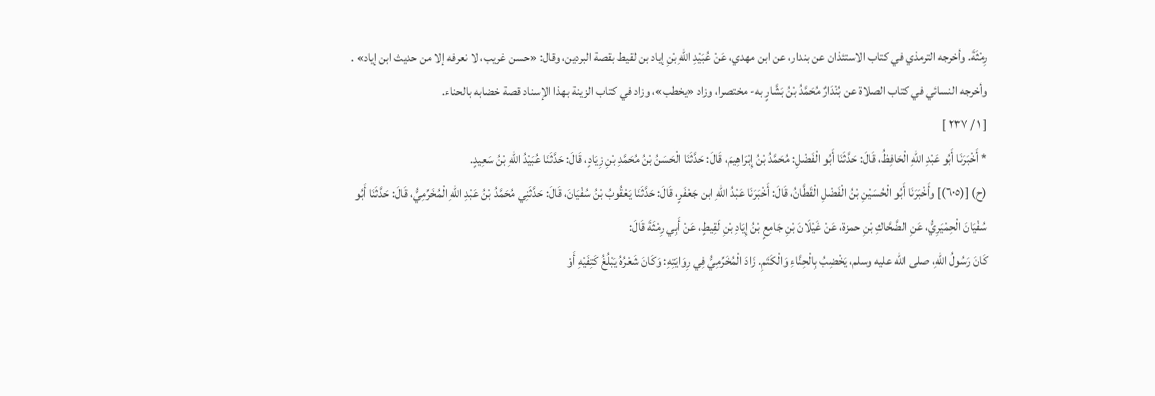رِمْثَةَ. وأخرجه الترمذي في كتاب الاستئذان عن بندار، عن ابن مهدي، عَنْ عُبَيْدِ اللهِ بْنِ إياد بن لقيط بقصة البردين، وقال: «حسن غريب، لا نعرفه إلا من حديث ابن إياد» . وأخرجه النسائي في كتاب الصلاة عن بُنْدَارٌ مُحَمَّدُ بْنُ بَشَّارٍ به- مختصرا، وزاد «يخطب»، وزاد في كتاب الزينة بهذا الإسناد قصة خضابه بالحناء.
[ ١ / ٢٣٧ ]
* أَخْبَرَنَا أَبُو عَبْدِ اللهِ الْحَافِظُ، قَالَ: حَدَّثَنَا أَبُو الْفَضْلِ: مُحَمَّدُ بْنُ إِبْرَاهِيمَ، قَالَ: حَدَّثَنَا الْحَسَنُ بْنُ مُحَمَّدِ بْنِ زِيَادٍ، قَالَ: حَدَّثَنَا عُبَيْدُ اللهِ بْنُ سَعِيدٍ.
(ح) [(٦٠٥)] وأَخْبَرَنَا أَبُو الْحُسَيْنِ بْنُ الْفَضْلِ الْقَطَّانُ، قَالَ: أَخْبَرَنَا عَبْدُ اللهِ ابن جَعْفَرٍ، قَالَ: حَدَّثَنَا يَعْقُوبُ بْنُ سُفْيَانَ، قَالَ: حَدَّثَنِي مُحَمَّدُ بْنُ عَبْدِ اللهِ الْمُخَرِّمِيُّ، قَالَ: حَدَّثَنَا أَبُو سُفْيَانَ الْحِمْيَرِيُّ، عَنِ الضَّحَّاكِ بْنِ حمزة، عَنْ غَيْلَانَ بْنِ جَامِعٍ بْنُ إِيَادِ بْنِ لَقِيطٍ، عَنْ أَبِي رِمْثَةَ قَالَ:
كَانَ رَسُولُ اللهِ، صلى الله عليه وسلم، يَخْضِبُ بِالْحِنَّاءِ وَالْكَتَمِ. زَادَ الْمُخَرِّمِيُّ فِي رِوَايَتِهِ: وَكَانَ شَعْرُهُ يَبْلُغُ كَتِفَيْهِ أَوْ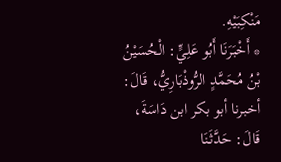مَنْكِبَيْهِ.
* أَخْبَرَنَا أَبُو عَلِيٍّ: الْحُسَيْنُ بْنُ مُحَمَّدٍ الرُّوذْبَارِيُّ، قَالَ: أخبرنا أبو بكر ابن دَاسَةَ، قَالَ: حَدَّثَنَا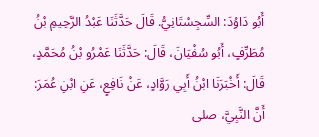أَبُو دَاوُدَ: السِّجِسْتَانِيُّ. قَالَ حَدَّثَنَا عَبْدُ الرَّحِيمِ بْنُ مُطَرِّفٍ، أَبُو سُفْيَانَ، قَالَ: حَدَّثَنَا عَمْرُو بْنُ مُحَمَّدٍ، قَالَ: أَخْبَرَنَا ابْنُ أَبِي رَوَّادٍ، عَنْ نَافِعٍ، عَنِ ابْنِ عُمَرَ:
أَنَّ النَّبِيَّ، صلى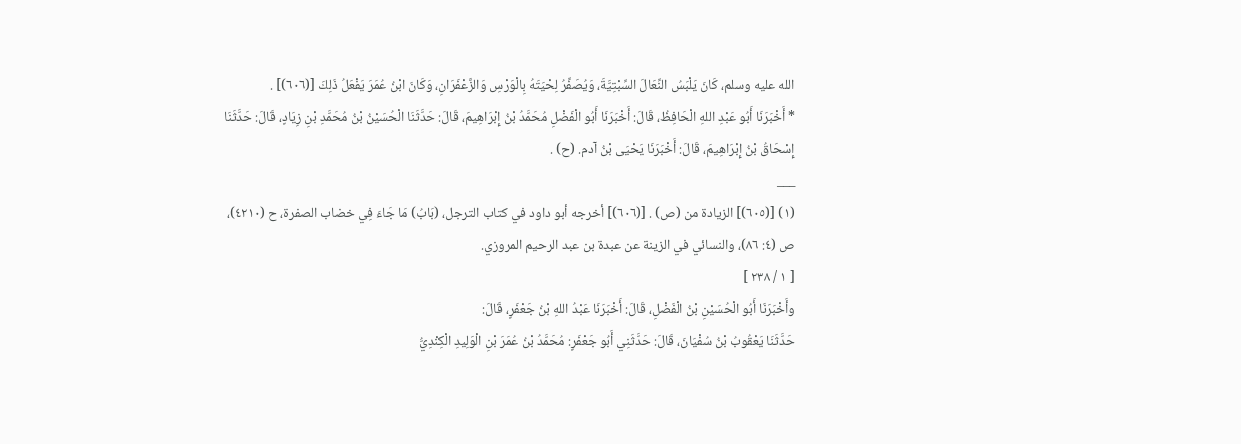الله عليه وسلم، كَانَ يَلْبَسُ النِّعَالَ السِّبْتِيَّةَ، وَيُصَفِّرُ لِحْيَتَهُ بِالْوَرْسِ وَالزَّعْفَرَانِ، وَكَانَ ابْنُ عُمَرَ يَفْعَلُ ذَلِكَ [(٦٠٦)] .
* أَخْبَرَنَا أَبُو عَبْدِ اللهِ الْحَافِظُ، قَالَ: أَخْبَرَنَا أَبُو الْفَضْلِ مُحَمَّدُ بْنُ إِبْرَاهِيمَ، قَالَ: حَدَّثَنَا الْحُسَيْنُ بْنُ مُحَمَّدِ بْنِ زِيَادٍ، قَالَ: حَدَّثَنَا إِسْحَاقُ بْنُ إِبْرَاهِيمَ، قَالَ: أَخْبَرَنَا يَحْيَى بْنُ آدم. (ح) .
___
(١) [(٦٠٥)] الزيادة من (ص) . [(٦٠٦)] أخرجه أبو داود في كتاب الترجل، (بَابُ) مَا جَاءَ فِي خضاب الصفرة، ح (٤٢١٠)، ص (٤: ٨٦)، والنسائي في الزينة عن عبدة بن عبد الرحيم المروزي.
[ ١ / ٢٣٨ ]
وأَخْبَرَنَا أَبُو الْحُسَيْنِ بْنُ الْفَضْلِ، قَالَ: أَخْبَرَنَا عَبْدُ اللهِ بْنُ جَعْفَرٍ، قَالَ:
حَدَّثَنَا يَعْقُوبُ بْنُ سُفْيَانَ، قَالَ: حَدَّثَنِي أَبُو جَعْفَرٍ: مُحَمَّدُ بْنُ عُمَرَ بْنِ الْوَلِيدِ الْكِنْدِيُّ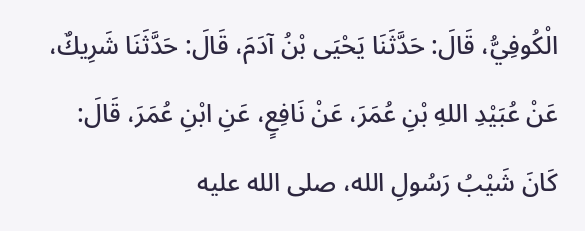الْكُوفِيُّ، قَالَ: حَدَّثَنَا يَحْيَى بْنُ آدَمَ، قَالَ: حَدَّثَنَا شَرِيكٌ، عَنْ عُبَيْدِ اللهِ بْنِ عُمَرَ، عَنْ نَافِعٍ، عَنِ ابْنِ عُمَرَ، قَالَ:
كَانَ شَيْبُ رَسُولِ الله، صلى الله عليه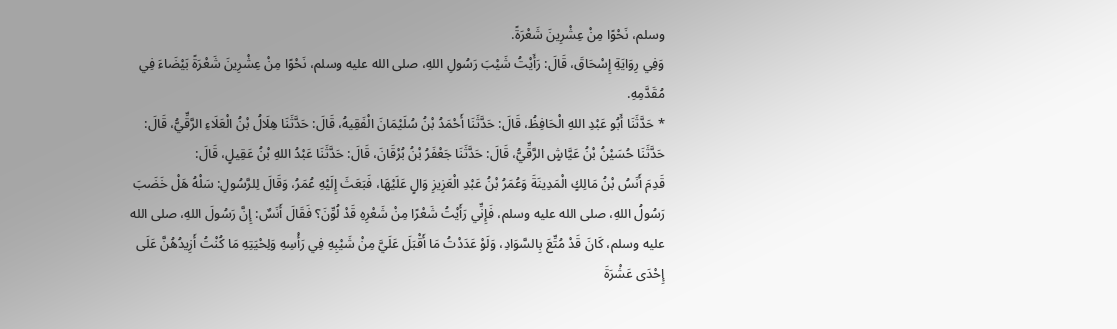وسلم، نَحْوًا مِنْ عِشْرِينَ شَعْرَةً.
وَفِي رِوَايَةِ إِسْحَاقَ، قَالَ: رَأَيْتُ شَيْبَ رَسُولِ اللهِ، صلى الله عليه وسلم، نَحْوًا مِنْ عِشْرِينَ شَعْرَةً بَيْضَاءَ فِي مُقَدَّمِهِ.
* حَدَّثَنَا أَبُو عَبْدِ اللهِ الْحَافِظُ، قَالَ: حَدَّثَنَا أَحْمَدُ بْنُ سُلَيْمَانَ الْفَقِيهُ، قَالَ: حَدَّثَنَا هِلَالُ بْنُ الْعَلَاءِ الرَّقِّيُّ، قَالَ: حَدَّثَنَا حُسَيْنُ بْنُ عَيَّاشٍ الرَّقِّيُّ، قَالَ: حَدَّثَنَا جَعْفَرُ بْنُ بُرْقَانَ، قَالَ: حَدَّثَنَا عَبْدُ اللهِ بْنُ عَقِيلٍ، قَالَ:
قَدِمَ أَنَسُ بْنُ مَالِكٍ الْمَدِينَةَ وَعُمَرُ بْنُ عَبْدِ الْعَزِيزِ وَالٍ عَلَيْهَا، فَبَعَثَ إِلَيْهِ عُمَرُ، وَقَالَ لِلرَّسُولِ: سَلْهُ هَلْ خَضَبَ رَسُولُ اللهِ، صلى الله عليه وسلم، فَإِنِّي رَأَيْتُ شَعْرًا مِنْ شَعْرِهِ قَدْ لُوِّنَ؟ فَقَالَ أَنَسٌ: إِنَّ رَسُولَ اللهِ، صلى الله عليه وسلم، كَانَ قَدْ مُتِّعَ بِالسَّوَادِ، وَلَوْ عَدَدْتُ مَا أَقْبَلَ عَلَيَّ مِنْ شَيْبِهِ فِي رَأْسِهِ وَلِحْيَتِهِ مَا كُنْتُ أَزِيدُهُنَّ عَلَى إِحْدَى عَشْرَةَ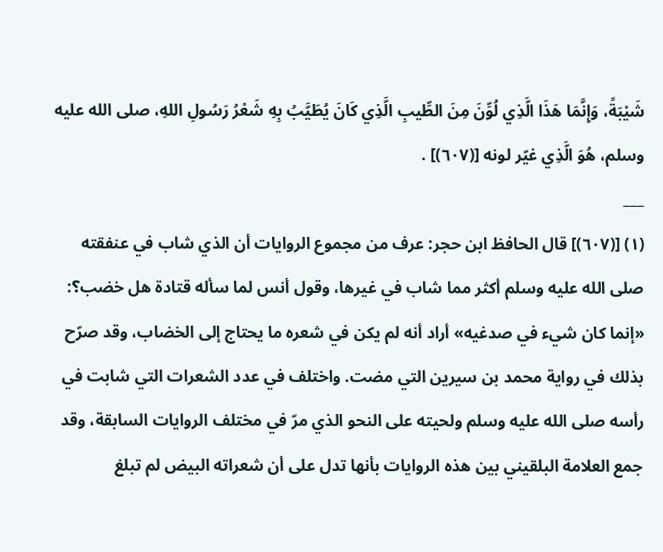شَيْبَةً، وَإِنَّمَا هَذَا الَّذِي لُوِّنَ مِنَ الطِّيبِ الَّذِي كَانَ يُطَيَّبُ بِهِ شَعْرُ رَسُولِ اللهِ، صلى الله عليه وسلم، هُوَ الَّذِي غيّر لونه [(٦٠٧)] .
___
(١) [(٦٠٧)] قال الحافظ ابن حجر: عرف من مجموع الروايات أن الذي شاب في عنفقته صلى الله عليه وسلم أكثر مما شاب في غيرها، وقول أنس لما سأله قتادة هل خضب؟: «إنما كان شيء في صدغيه» أراد أنه لم يكن في شعره ما يحتاج إلى الخضاب، وقد صرّح بذلك في رواية محمد بن سيرين التي مضت. واختلف في عدد الشعرات التي شابت في رأسه صلى الله عليه وسلم ولحيته على النحو الذي مرّ في مختلف الروايات السابقة، وقد جمع العلامة البلقيني بين هذه الروايات بأنها تدل على أن شعراته البيض لم تبلغ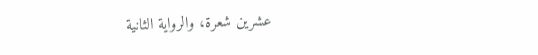عشرين شعرة، والرواية الثانية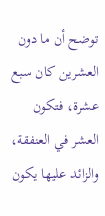توضح أن ما دون العشرين كان سبع عشرة، فتكون العشر في العنفقة، والزائد عليها يكون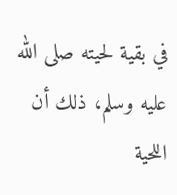في بقية لحيته صلى الله عليه وسلم، ذلك أن اللحية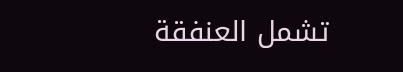تشمل العنفقة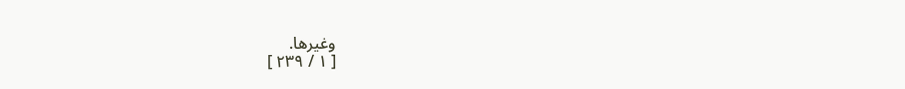وغيرها.
[ ١ / ٢٣٩ ]